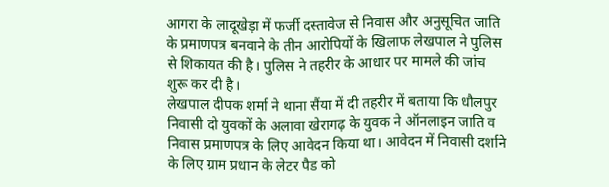आगरा के लादूखेड़ा में फर्जी दस्तावेज से निवास और अनुसूचित जाति के प्रमाणपत्र बनवाने के तीन आरोपियों के खिलाफ लेखपाल ने पुलिस से शिकायत की है। पुलिस ने तहरीर के आधार पर मामले की जांच शुरू कर दी है।
लेखपाल दीपक शर्मा ने थाना सैंया में दी तहरीर में बताया कि धौलपुर निवासी दो युवकों के अलावा खेरागढ़ के युवक ने ऑनलाइन जाति व निवास प्रमाणपत्र के लिए आवेदन किया था। आवेदन में निवासी दर्शाने के लिए ग्राम प्रधान के लेटर पैड को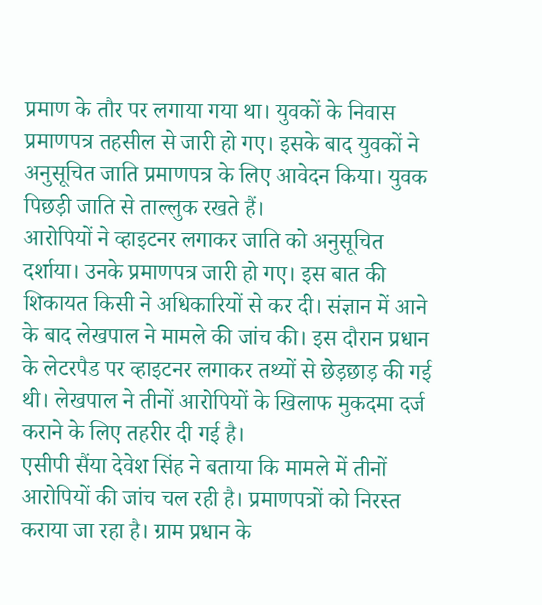प्रमाण के तौर पर लगाया गया था। युवकों के निवास प्रमाणपत्र तहसील से जारी हो गए। इसके बाद युवकों ने अनुसूचित जाति प्रमाणपत्र के लिए आवेदन किया। युवक पिछड़ी जाति से ताल्लुक रखते हैं।
आरोपियों ने व्हाइटनर लगाकर जाति को अनुसूचित दर्शाया। उनके प्रमाणपत्र जारी हो गए। इस बात की शिकायत किसी ने अधिकारियों से कर दी। संज्ञान में आने के बाद लेखपाल ने मामले की जांच की। इस दौरान प्रधान के लेटरपैड पर व्हाइटनर लगाकर तथ्यों से छेड़छाड़ की गई थी। लेखपाल ने तीनों आरोपियों के खिलाफ मुकदमा दर्ज कराने के लिए तहरीर दी गई है।
एसीपी सैंया देवेश सिंह ने बताया कि मामले में तीनों आरोपियों की जांच चल रही है। प्रमाणपत्रों को निरस्त कराया जा रहा है। ग्राम प्रधान के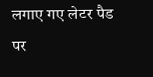लगाए गए लेटर पैड पर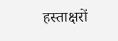हस्ताक्षरों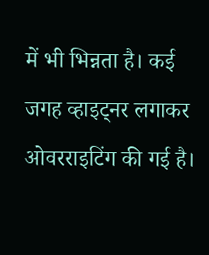में भी भिन्नता है। कई जगह व्हाइट्नर लगाकर ओवरराइटिंग की गई है।